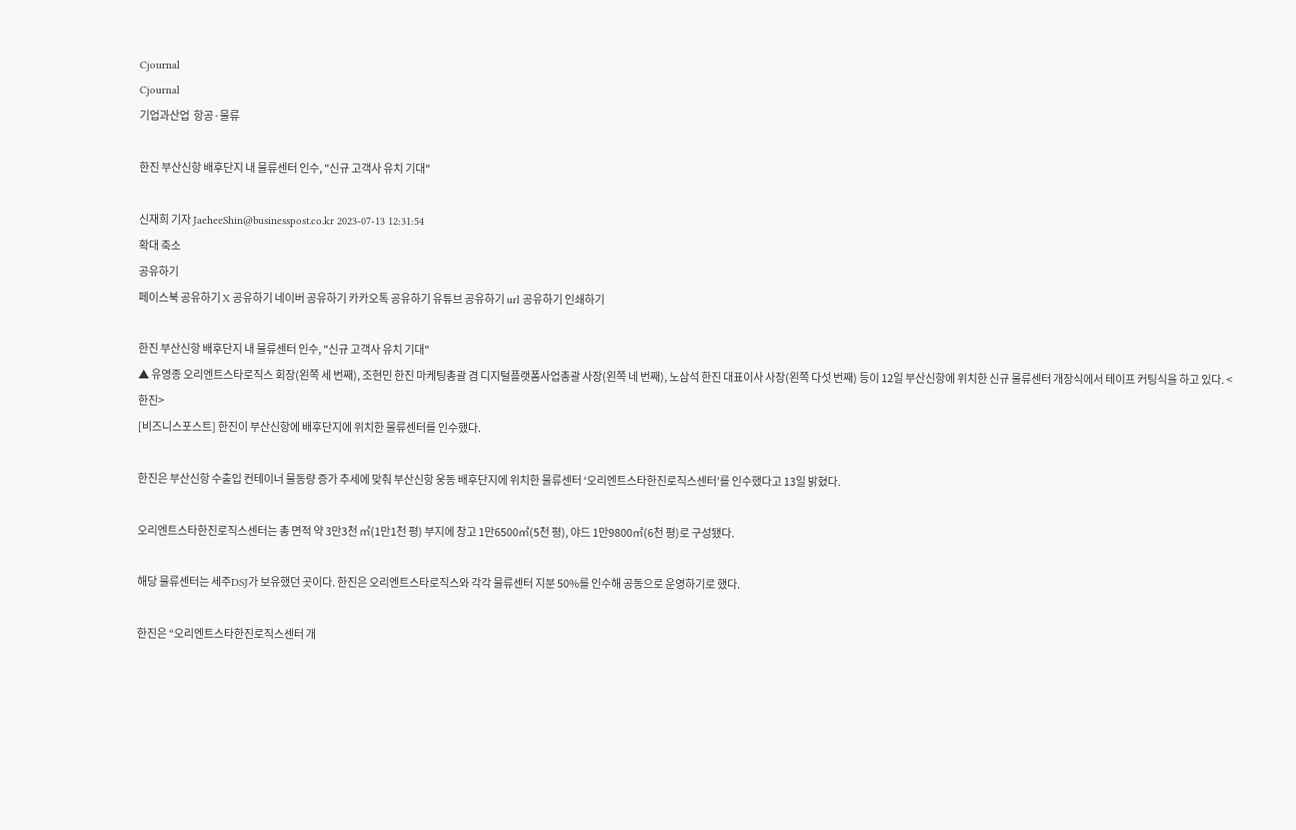Cjournal
Cjournal
기업과산업  항공·물류

한진 부산신항 배후단지 내 물류센터 인수, "신규 고객사 유치 기대"

신재희 기자 JaeheeShin@businesspost.co.kr 2023-07-13 12:31:54
확대 축소
공유하기
페이스북 공유하기 X 공유하기 네이버 공유하기 카카오톡 공유하기 유튜브 공유하기 url 공유하기 인쇄하기

한진 부산신항 배후단지 내 물류센터 인수, "신규 고객사 유치 기대"
▲ 유영종 오리엔트스타로직스 회장(왼쪽 세 번째), 조현민 한진 마케팅총괄 겸 디지털플랫폼사업총괄 사장(왼쪽 네 번째), 노삼석 한진 대표이사 사장(왼쪽 다섯 번째) 등이 12일 부산신항에 위치한 신규 물류센터 개장식에서 테이프 커팅식을 하고 있다. <한진>
[비즈니스포스트] 한진이 부산신항에 배후단지에 위치한 물류센터를 인수했다.

한진은 부산신항 수출입 컨테이너 물동량 증가 추세에 맞춰 부산신항 웅동 배후단지에 위치한 물류센터 ‘오리엔트스타한진로직스센터’를 인수했다고 13일 밝혔다.

오리엔트스타한진로직스센터는 총 면적 약 3만3천 ㎡(1만1천 평) 부지에 창고 1만6500㎡(5천 평), 야드 1만9800㎡(6천 평)로 구성됐다.

해당 물류센터는 세주DSJ가 보유했던 곳이다. 한진은 오리엔트스타로직스와 각각 물류센터 지분 50%를 인수해 공동으로 운영하기로 했다.

한진은 “오리엔트스타한진로직스센터 개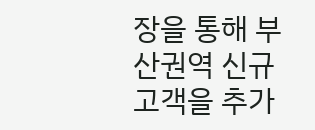장을 통해 부산권역 신규 고객을 추가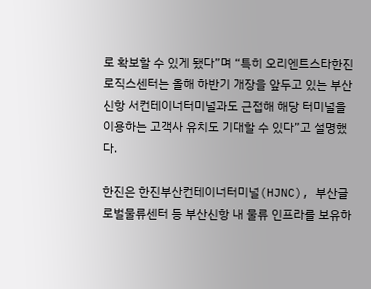로 확보할 수 있게 됐다”며 “특히 오리엔트스타한진로직스센터는 올해 하반기 개장을 앞두고 있는 부산신항 서컨테이너터미널과도 근접해 해당 터미널을 이용하는 고객사 유치도 기대할 수 있다”고 설명했다.

한진은 한진부산컨테이너터미널(HJNC), 부산글로벌물류센터 등 부산신항 내 물류 인프라를 보유하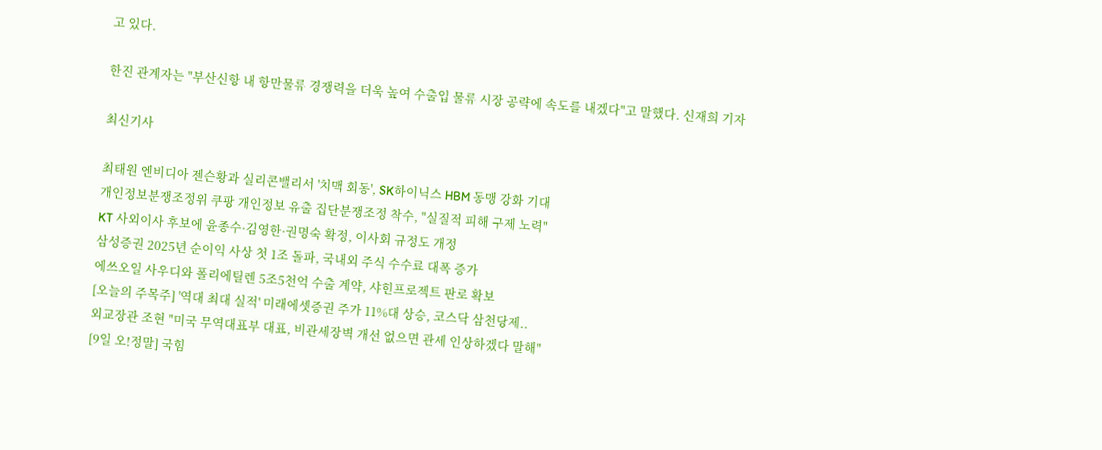고 있다.

한진 관계자는 "부산신항 내 항만물류 경쟁력을 더욱 높여 수출입 물류 시장 공략에 속도를 내겠다"고 말했다. 신재희 기자

최신기사

최태원 엔비디아 젠슨황과 실리콘밸리서 '치맥 회동', SK하이닉스 HBM 동맹 강화 기대
개인정보분쟁조정위 쿠팡 개인정보 유출 집단분쟁조정 착수, "실질적 피해 구제 노력"
KT 사외이사 후보에 윤종수·김영한·권명숙 확정, 이사회 규정도 개정
삼성증권 2025년 순이익 사상 첫 1조 돌파, 국내외 주식 수수료 대폭 증가
에쓰오일 사우디와 폴리에틸렌 5조5천억 수출 계약, 샤힌프로젝트 판로 확보
[오늘의 주목주] '역대 최대 실적' 미래에셋증권 주가 11%대 상승, 코스닥 삼천당제..
외교장관 조현 "미국 무역대표부 대표, 비관세장벽 개선 없으면 관세 인상하겠다 말해"
[9일 오!정말] 국힘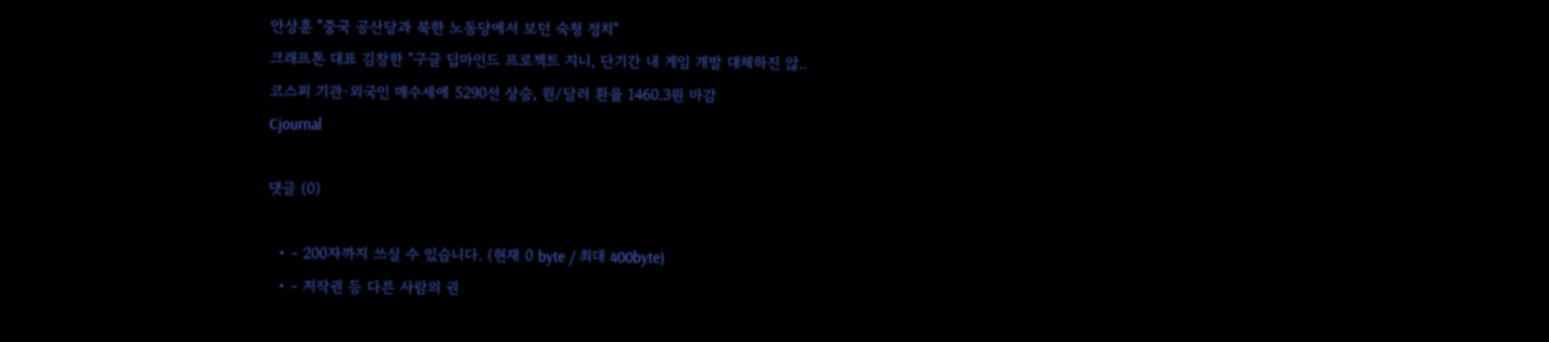안상훈 "중국 공산당과 북한 노동당에서 보던 숙청 정치"
크래프톤 대표 김창한 "구글 딥마인드 프로젝트 지니, 단기간 내 게임 개발 대체하진 않..
코스피 기관·외국인 매수세에 5290선 상승, 원/달러 환율 1460.3원 마감
Cjournal

댓글 (0)

  • - 200자까지 쓰실 수 있습니다. (현재 0 byte / 최대 400byte)
  • - 저작권 등 다른 사람의 권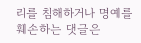리를 침해하거나 명예를 훼손하는 댓글은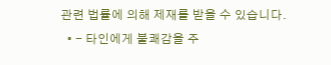관련 법률에 의해 제재를 받을 수 있습니다.
  • - 타인에게 불쾌감을 주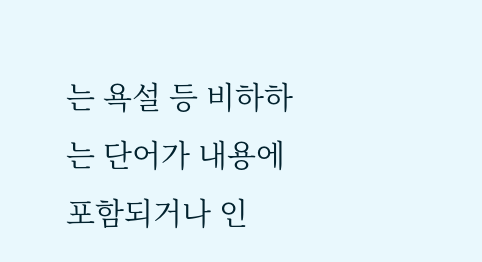는 욕설 등 비하하는 단어가 내용에 포함되거나 인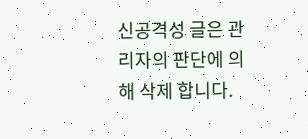신공격성 글은 관리자의 판단에 의해 삭제 합니다.